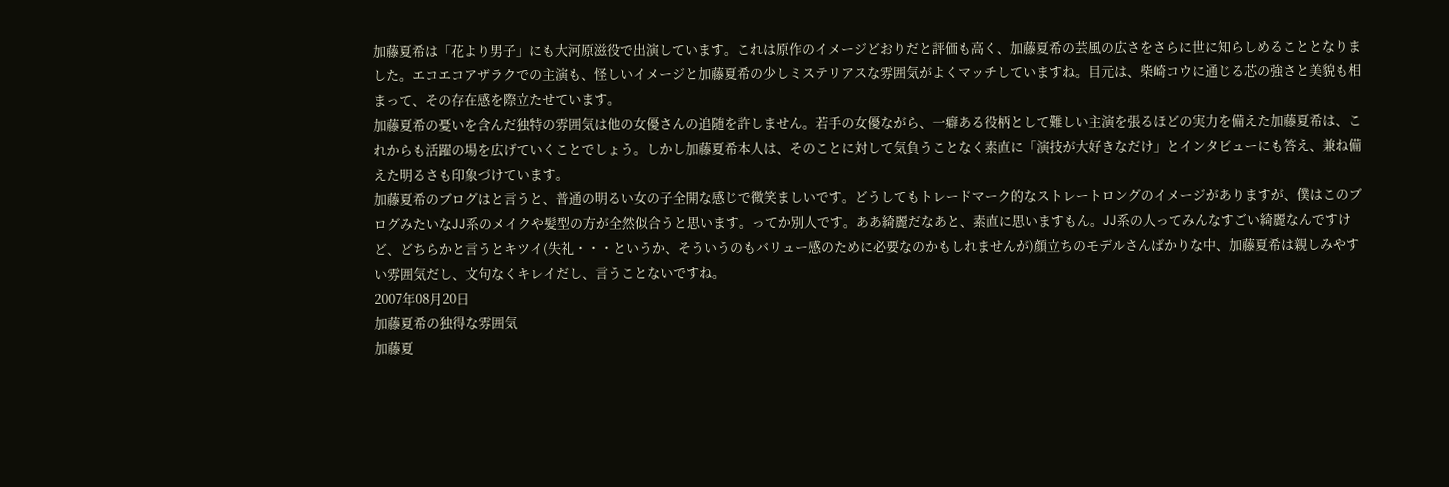加藤夏希は「花より男子」にも大河原滋役で出演しています。これは原作のイメージどおりだと評価も高く、加藤夏希の芸風の広さをさらに世に知らしめることとなりました。エコエコアザラクでの主演も、怪しいイメージと加藤夏希の少しミステリアスな雰囲気がよくマッチしていますね。目元は、柴崎コウに通じる芯の強さと美貌も相まって、その存在感を際立たせています。
加藤夏希の憂いを含んだ独特の雰囲気は他の女優さんの追随を許しません。若手の女優ながら、一癖ある役柄として難しい主演を張るほどの実力を備えた加藤夏希は、これからも活躍の場を広げていくことでしょう。しかし加藤夏希本人は、そのことに対して気負うことなく素直に「演技が大好きなだけ」とインタビューにも答え、兼ね備えた明るさも印象づけています。
加藤夏希のブログはと言うと、普通の明るい女の子全開な感じで微笑ましいです。どうしてもトレードマーク的なストレートロングのイメージがありますが、僕はこのブログみたいなJJ系のメイクや髪型の方が全然似合うと思います。ってか別人です。ああ綺麗だなあと、素直に思いますもん。JJ系の人ってみんなすごい綺麗なんですけど、どちらかと言うとキツイ(失礼・・・というか、そういうのもバリュー感のために必要なのかもしれませんが)顔立ちのモデルさんばかりな中、加藤夏希は親しみやすい雰囲気だし、文句なくキレイだし、言うことないですね。
2007年08月20日
加藤夏希の独得な雰囲気
加藤夏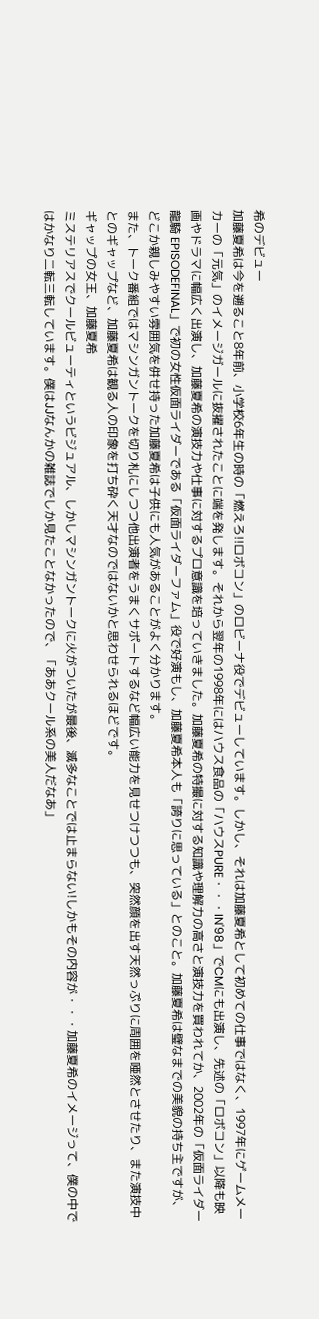希のデビュー
加藤夏希は今を遡ること8年前、小学校6年生の時の「燃えろ!!ロボコン」のロビーナ役でデビューしています。しかし、それは加藤夏希として初めての仕事ではなく、1997年にゲームメーカーの「元気」のイメージガールに抜擢されたことに端を発します。それから翌年の1998年にはハウス食品の「ハウスPURE・・・IN'98」でCMにも出演し、先述の「ロボコン」以降も映画やドラマに幅広く出演し、加藤夏希の演技力や仕事に対するプロ意識を培っていきました。加藤夏希の特撮に対する知識や理解力の高さと演技力を買われてか、2002年の「仮面ライダー龍騎 EPISODEFINAL」で初の女性仮面ライダーである「仮面ライダーファム」役で好演もし、加藤夏希本人も「誇りに思っている」とのこと。加藤夏希は璧なまでの美貌の持ち主ですが、どこか親しみやすい雰囲気を併せ持った加藤夏希は子供にも人気があることがよく分かります。
また、トーク番組ではマシンガントークを切り札にしつつ他出演者をうまくサポートするなど幅広い能力を見せつけつつも、突然顔を出す天然っぷりに周囲を唖然とさせたり、また演技中とのギャップなど、加藤夏希は観る人の印象を打ち砕く天才なのではないかと思わせられるほどです。
ギャップの女王、加藤夏希
ミステリアスでクールビューティというビジュアル、しかしマシンガントークに火がついたが最後、滅多なことでは止まらない!しかもその内容が・・・加藤夏希のイメージって、僕の中ではかなり二転三転しています。僕はJJなんかの雑誌でしか見たことなかったので、「ああクール系の美人だなあ」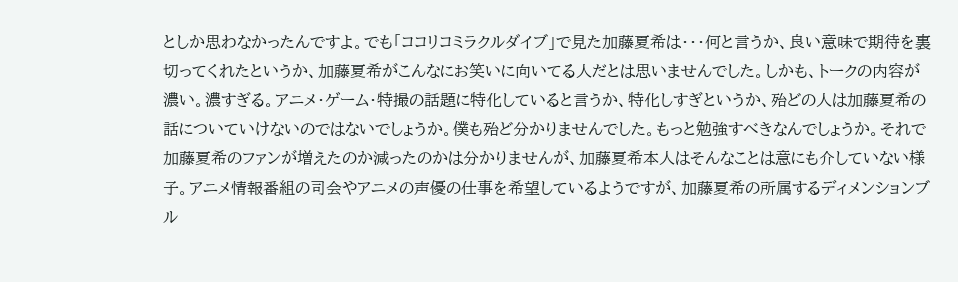としか思わなかったんですよ。でも「ココリコミラクルダイブ」で見た加藤夏希は・・・何と言うか、良い意味で期待を裏切ってくれたというか、加藤夏希がこんなにお笑いに向いてる人だとは思いませんでした。しかも、トークの内容が濃い。濃すぎる。アニメ・ゲーム・特撮の話題に特化していると言うか、特化しすぎというか、殆どの人は加藤夏希の話についていけないのではないでしょうか。僕も殆ど分かりませんでした。もっと勉強すべきなんでしょうか。それで加藤夏希のファンが増えたのか減ったのかは分かりませんが、加藤夏希本人はそんなことは意にも介していない様子。アニメ情報番組の司会やアニメの声優の仕事を希望しているようですが、加藤夏希の所属するディメンションブル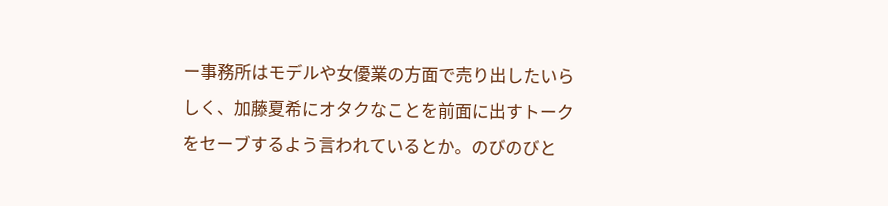ー事務所はモデルや女優業の方面で売り出したいらしく、加藤夏希にオタクなことを前面に出すトークをセーブするよう言われているとか。のびのびと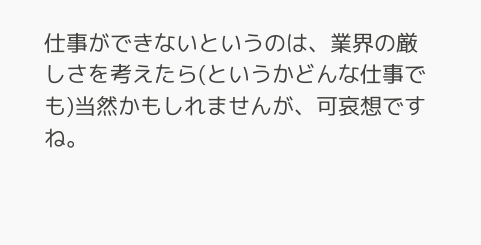仕事ができないというのは、業界の厳しさを考えたら(というかどんな仕事でも)当然かもしれませんが、可哀想ですね。